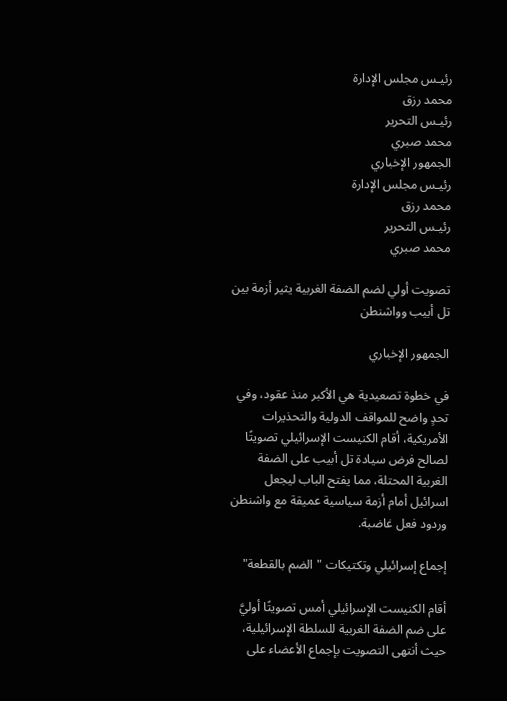رئيـس مجلس الإدارة
محمد رزق
رئيـس التحرير
محمد صبري
الجمهور الإخباري
رئيـس مجلس الإدارة
محمد رزق
رئيـس التحرير
محمد صبري

تصويت أولي لضم الضفة الغربية يثير أزمة بين تل أبيب وواشنطن

الجمهور الإخباري

في خطوة تصعيدية هي الأكبر منذ عقود، وفي تحدٍ واضح للمواقف الدولية والتحذيرات الأمريكية، أقام الكنيست الإسرائيلي تصويتًا لصالح فرض سيادة تل أبيب على الضفة الغربية المحتلة، مما يفتح الباب ليجعل اسرائيل أمام أزمة سياسية عميقة مع واشنطن وردود فعل غاضبة.

إجماع إسرائيلي وتكتيكات "الضم بالقطعة"

أقام الكنيست الإسرائيلي أمس تصويتًا أوليَّ على ضم الضفة الغربية للسلطة الإسرائيلية، حيث أنتهى التصويت بإجماع الأعضاء على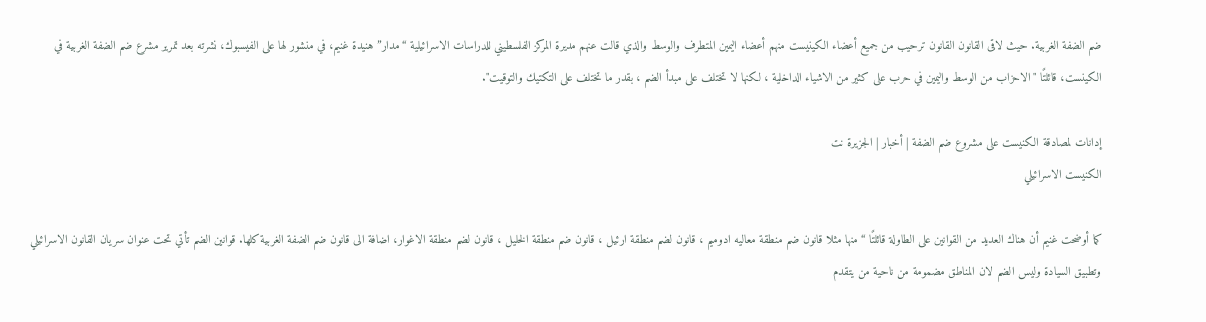ضم الضفة الغربية. حيث لاقى القانون القانون ترحيب من جميع أعضاء الكينيست منهم أعضاء اليمين المتطرف والوسط والذي قالت عنهم مديرة المركز الفلسطيني للدراسات الاسرائيلية “مدار” هنيدة غنيم، في منشور لها على الفيسبوك، نشرته بعد تمرير مشرع ضم الضفة الغربية في الكينست، قائلتًا "الاحزاب من الوسط واليمين في حرب على كثير من الاشياء الداخلية ، لكنها لا تختلف على مبدأ الضم ، بقدر ما تختلف على التكتيك والتوقيت".

إدانات لمصادقة الكنيست على مشروع ضم الضفة | أخبار | الجزيرة نت
الكنيست الاسرائيلي

كما أوضحت غنيم أن هناك العديد من القوانين على الطاولة قائلتًا “منها مثلا قانون ضم منطقة معاليه ادوميم ، قانون لضم منطقة ارئيل ، قانون ضم منطقة الخليل ، قانون لضم منطقة الاغوار، اضافة الى قانون ضم الضفة الغربية كلها. قوانين الضم تأتي تحت عنوان سريان القانون الاسرائيلي وتطبيق السيادة وليس الضم لان المناطق مضمومة من ناحية من يتقدم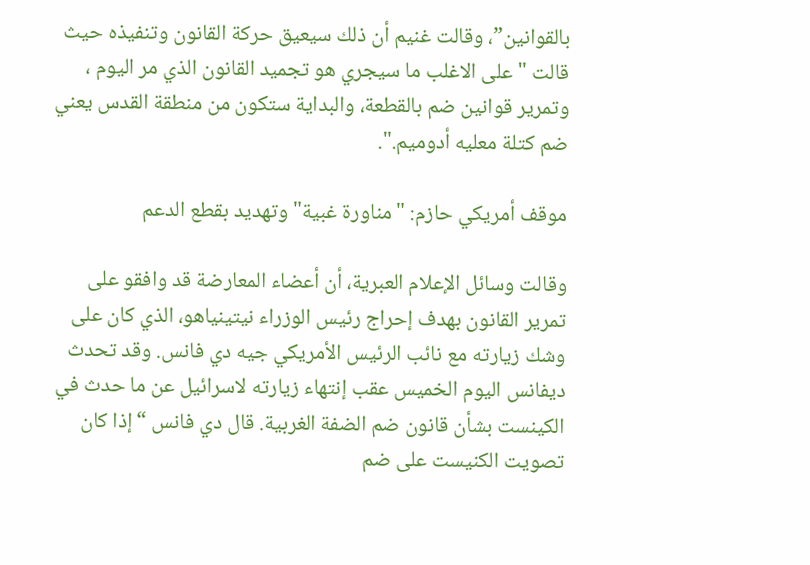بالقوانين”، وقالت غنيم أن ذلك سيعيق حركة القانون وتنفيذه حيث قالت "على الاغلب ما سيجري هو تجميد القانون الذي مر اليوم ، وتمرير قوانين ضم بالقطعة، والبداية ستكون من منطقة القدس يعني ضم كتلة معليه أدوميم.".

موقف أمريكي حازم: "مناورة غبية" وتهديد بقطع الدعم

وقالت وسائل الإعلام العبرية، أن أعضاء المعارضة قد وافقو على تمرير القانون بهدف إحراج رئيس الوزراء نيتينياهو، الذي كان على وشك زيارته مع نائب الرئيس الأمريكي جيه دي فانس. وقد تحدث ديفانس اليوم الخميس عقب إنتهاء زيارته لاسرائيل عن ما حدث في الكينست بشأن قانون ضم الضفة الغربية. قال دي فانس “إذا كان تصويت الكنيست على ضم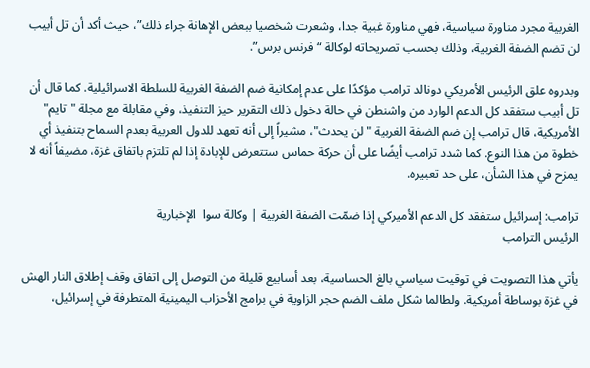الغربية مجرد مناورة سياسية، فهي مناورة غبية جدا، وشعرت شخصيا ببعض الإهانة جراء ذلك”، حيث أكد أن تل أبيب لن تضم الضفة الغربية، وذلك بحسب تصريحاته لوكالة “فرنس برس”.

وبدروه علق الرئيس الأمريكي دونالد ترامب مؤكدًا على عدم إمكانية ضم الضفة الغربية للسلطة الاسرائيلية. كما قال أن تل أبيب ستفقد كل الدعم الوارد من واشنطن في حالة دخول ذلك التقرير حيز التنفيذ، وفي مقابلة مع مجلة "تايم" الأمريكية، قال ترامب إن ضم الضفة الغربية "لن يحدث"، مشيراً إلى أنه تعهد للدول العربية بعدم السماح بتنفيذ أي خطوة من هذا النوع. كما شدد ترامب أيضًا على أن حركة حماس ستتعرض للإبادة إذا لم تلتزم باتفاق غزة، مضيفاً أنه لا يمزح في هذا الشأن، على حد تعبيره.

ترامب: إسرائيل ستفقد كل الدعم الأميركي إذا ضمّت الضفة الغربية | وكالة سوا  الإخبارية
الرئيس الترامب

يأتي هذا التصويت في توقيت سياسي بالغ الحساسية، بعد أسابيع قليلة من التوصل إلى اتفاق وقف إطلاق النار الهش في غزة بوساطة أمريكية. ولطالما شكل ملف الضم حجر الزاوية في برامج الأحزاب اليمينية المتطرفة في إسرائيل،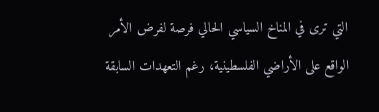التي ترى في المناخ السياسي الحالي فرصة لفرض الأمر الواقع على الأراضي الفلسطينية، رغم التعهدات السابقة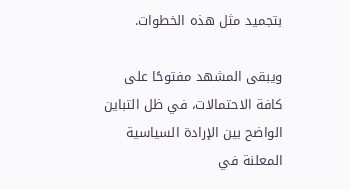بتجميد مثل هذه الخطوات.

ويبقى المشهد مفتوحًا على كافة الاحتمالات، في ظل التباين الواضح بين الإرادة السياسية المعلنة في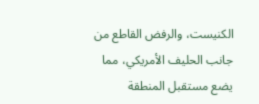الكنيست، والرفض القاطع من جانب الحليف الأمريكي، مما يضع مستقبل المنطقة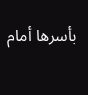بأسرها أمام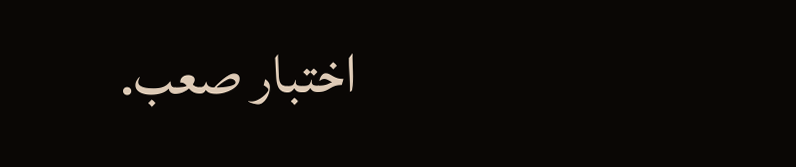اختبار صعب.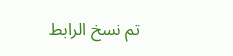تم نسخ الرابط